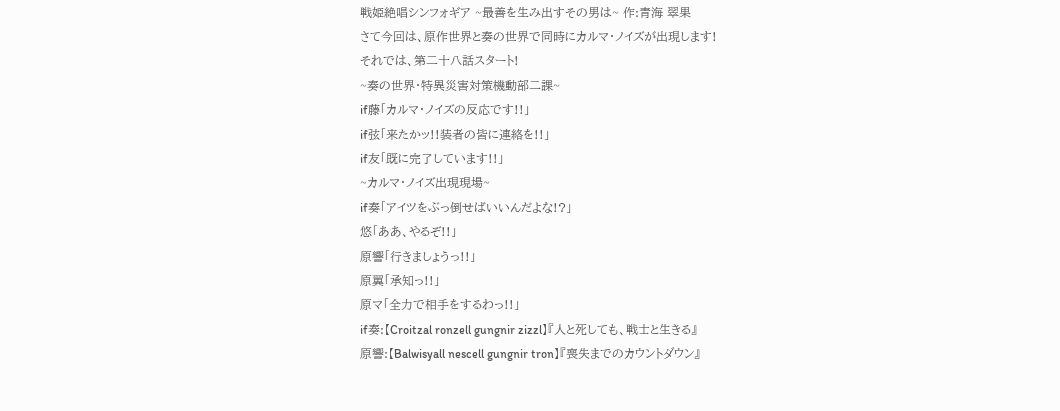戦姫絶唱シンフォギア ~最善を生み出すその男は~ 作:青海 翠果
さて今回は、原作世界と奏の世界で同時にカルマ・ノイズが出現します!
それでは、第二十八話スタート!
~奏の世界・特異災害対策機動部二課~
if藤「カルマ・ノイズの反応です!!」
if弦「来たかッ!!装者の皆に連絡を!!」
if友「既に完了しています!!」
~カルマ・ノイズ出現現場~
if奏「アイツをぶっ倒せばいいんだよな!?」
悠「ああ、やるぞ!!」
原響「行きましょうっ!!」
原翼「承知っ!!」
原マ「全力で相手をするわっ!!」
if奏:【Croitzal ronzell gungnir zizzl】『人と死しても、戦士と生きる』
原響:【Balwisyall nescell gungnir tron】『喪失までのカウントダウン』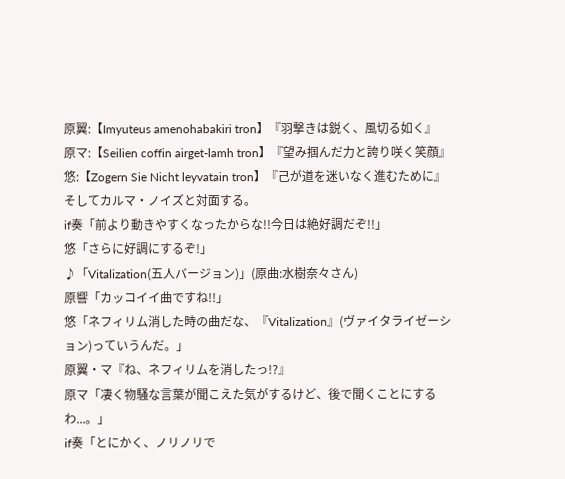原翼:【Imyuteus amenohabakiri tron】『羽撃きは鋭く、風切る如く』
原マ:【Seilien coffin airget-lamh tron】『望み掴んだ力と誇り咲く笑顔』
悠:【Zogern Sie Nicht leyvatain tron】『己が道を迷いなく進むために』
そしてカルマ・ノイズと対面する。
if奏「前より動きやすくなったからな!!今日は絶好調だぞ!!」
悠「さらに好調にするぞ!」
♪「Vitalization(五人バージョン)」(原曲:水樹奈々さん)
原響「カッコイイ曲ですね!!」
悠「ネフィリム消した時の曲だな、『Vitalization』(ヴァイタライゼーション)っていうんだ。」
原翼・マ『ね、ネフィリムを消したっ!?』
原マ「凄く物騒な言葉が聞こえた気がするけど、後で聞くことにするわ...。」
if奏「とにかく、ノリノリで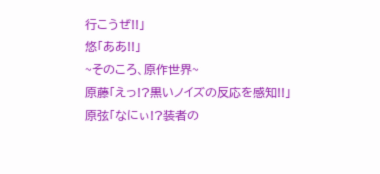行こうぜ!!」
悠「ああ!!」
~そのころ、原作世界~
原藤「えっ!?黒いノイズの反応を感知!!」
原弦「なにぃ!?装者の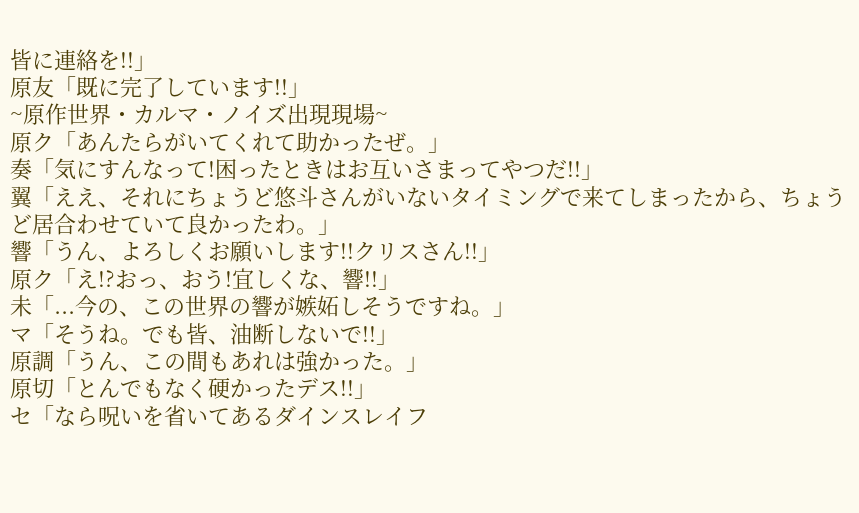皆に連絡を!!」
原友「既に完了しています!!」
~原作世界・カルマ・ノイズ出現現場~
原ク「あんたらがいてくれて助かったぜ。」
奏「気にすんなって!困ったときはお互いさまってやつだ!!」
翼「ええ、それにちょうど悠斗さんがいないタイミングで来てしまったから、ちょうど居合わせていて良かったわ。」
響「うん、よろしくお願いします!!クリスさん!!」
原ク「え!?おっ、おう!宜しくな、響!!」
未「...今の、この世界の響が嫉妬しそうですね。」
マ「そうね。でも皆、油断しないで!!」
原調「うん、この間もあれは強かった。」
原切「とんでもなく硬かったデス!!」
セ「なら呪いを省いてあるダインスレイフ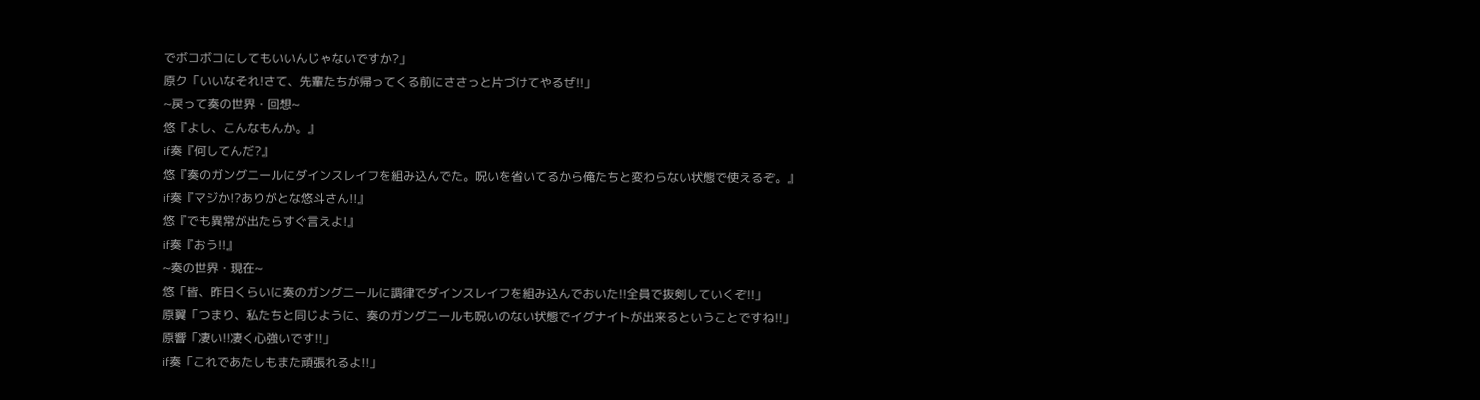でボコボコにしてもいいんじゃないですか?」
原ク「いいなそれ!さて、先輩たちが帰ってくる前にささっと片づけてやるぜ!!」
~戻って奏の世界・回想~
悠『よし、こんなもんか。』
if奏『何してんだ?』
悠『奏のガングニールにダインスレイフを組み込んでた。呪いを省いてるから俺たちと変わらない状態で使えるぞ。』
if奏『マジか!?ありがとな悠斗さん!!』
悠『でも異常が出たらすぐ言えよ!』
if奏『おう!!』
~奏の世界・現在~
悠「皆、昨日くらいに奏のガングニールに調律でダインスレイフを組み込んでおいた!!全員で抜剣していくぞ!!」
原翼「つまり、私たちと同じように、奏のガングニールも呪いのない状態でイグナイトが出来るということですね!!」
原響「凄い!!凄く心強いです!!」
if奏「これであたしもまた頑張れるよ!!」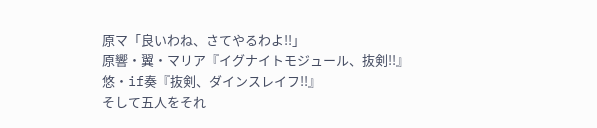原マ「良いわね、さてやるわよ!!」
原響・翼・マリア『イグナイトモジュール、抜剣!!』
悠・if奏『抜剣、ダインスレイフ!!』
そして五人をそれ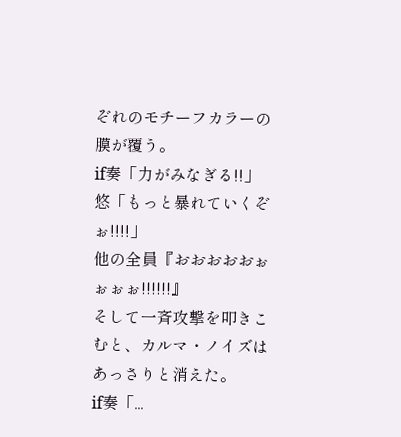ぞれのモチーフカラーの膜が覆う。
if奏「力がみなぎる!!」
悠「もっと暴れていくぞぉ!!!!」
他の全員『おおおおおぉぉぉぉ!!!!!!』
そして一斉攻撃を叩きこむと、カルマ・ノイズはあっさりと消えた。
if奏「...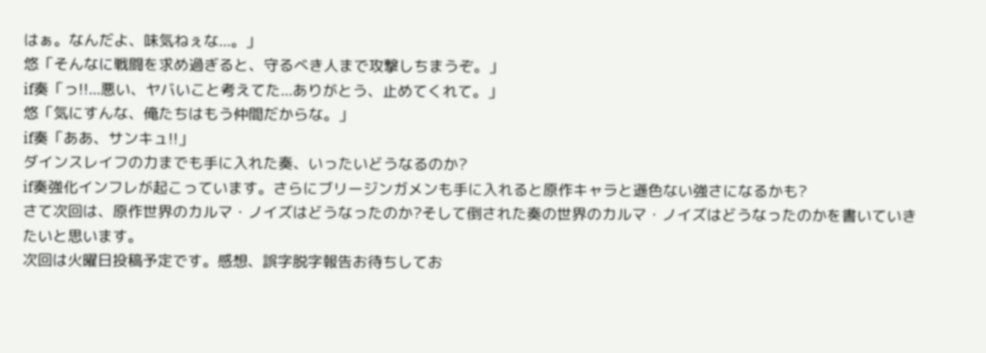はぁ。なんだよ、味気ねぇな...。」
悠「そんなに戦闘を求め過ぎると、守るべき人まで攻撃しちまうぞ。」
if奏「っ!!...悪い、ヤバいこと考えてた...ありがとう、止めてくれて。」
悠「気にすんな、俺たちはもう仲間だからな。」
if奏「ああ、サンキュ!!」
ダインスレイフの力までも手に入れた奏、いったいどうなるのか?
if奏強化インフレが起こっています。さらにブリージンガメンも手に入れると原作キャラと遜色ない強さになるかも?
さて次回は、原作世界のカルマ・ノイズはどうなったのか?そして倒された奏の世界のカルマ・ノイズはどうなったのかを書いていきたいと思います。
次回は火曜日投稿予定です。感想、誤字脱字報告お待ちしてお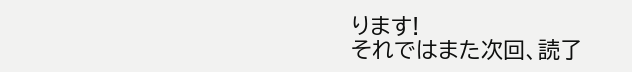ります!
それではまた次回、読了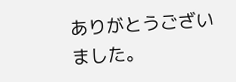ありがとうございました。